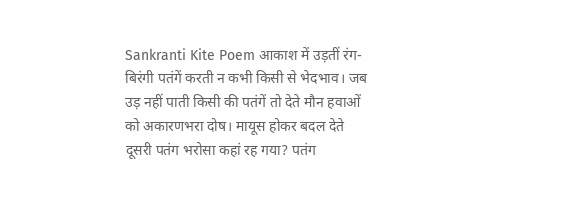Sankranti Kite Poem आकाश में उड़तीं रंग-बिरंगी पतंगें करती न कभी किसी से भेदभाव। जब उड़ नहीं पाती किसी की पतंगें तो देते मौन हवाओं को अकारणभरा दोष। मायूस होकर बदल देते दूसरी पतंग भरोसा कहां रह गया? पतंग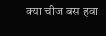क्या चीज बस हवा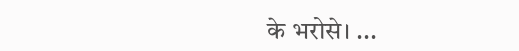के भरोसे। ...